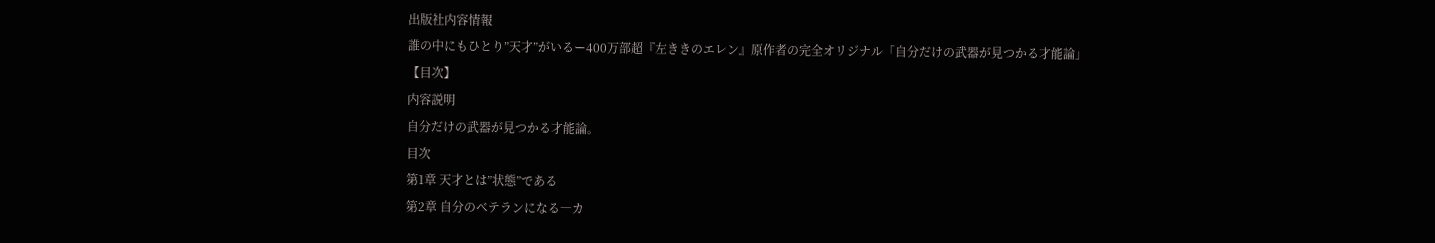出版社内容情報
誰の中にもひとり”天才”がいるー400万部超『左ききのエレン』原作者の完全オリジナル「自分だけの武器が見つかる才能論」
【目次】
内容説明
自分だけの武器が見つかる才能論。
目次
第1章 天才とは”状態”である
第2章 自分のベテランになる―カ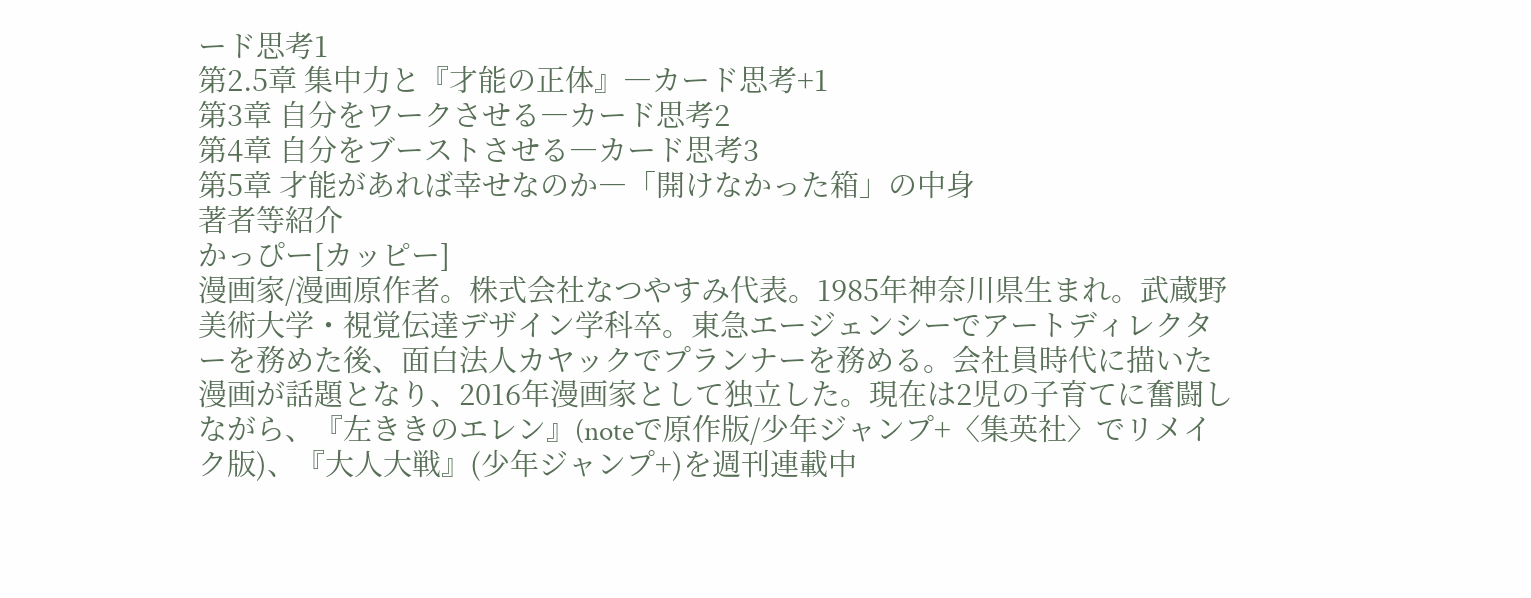ード思考1
第2.5章 集中力と『才能の正体』―カード思考+1
第3章 自分をワークさせる―カード思考2
第4章 自分をブーストさせる―カード思考3
第5章 才能があれば幸せなのか―「開けなかった箱」の中身
著者等紹介
かっぴー[カッピー]
漫画家/漫画原作者。株式会社なつやすみ代表。1985年神奈川県生まれ。武蔵野美術大学・視覚伝達デザイン学科卒。東急エージェンシーでアートディレクターを務めた後、面白法人カヤックでプランナーを務める。会社員時代に描いた漫画が話題となり、2016年漫画家として独立した。現在は2児の子育てに奮闘しながら、『左ききのエレン』(noteで原作版/少年ジャンプ+〈集英社〉でリメイク版)、『大人大戦』(少年ジャンプ+)を週刊連載中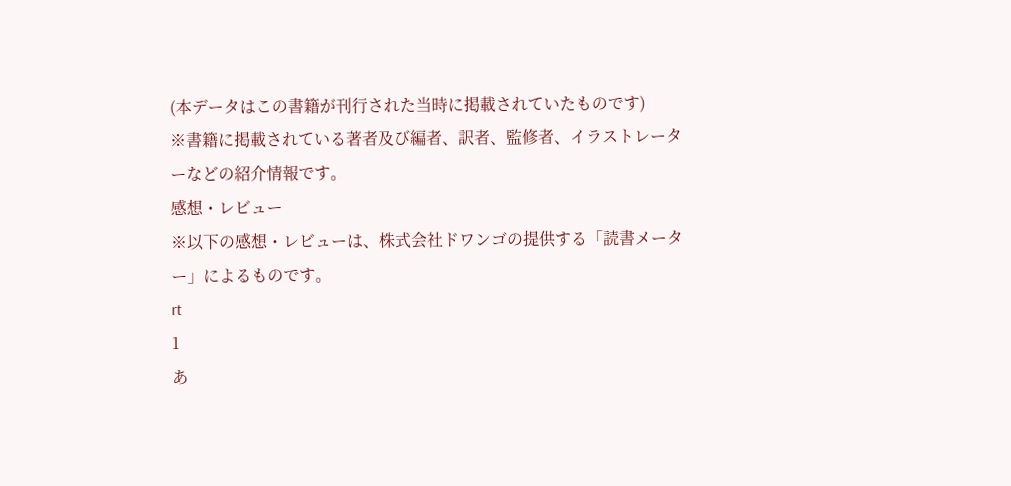(本データはこの書籍が刊行された当時に掲載されていたものです)
※書籍に掲載されている著者及び編者、訳者、監修者、イラストレーターなどの紹介情報です。
感想・レビュー
※以下の感想・レビューは、株式会社ドワンゴの提供する「読書メーター」によるものです。
rt
1
あ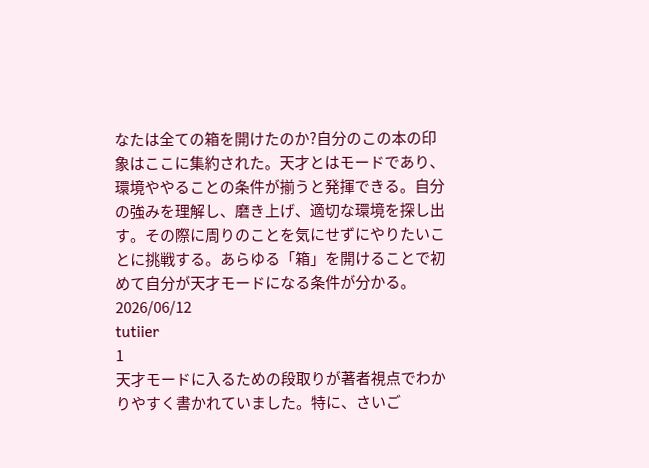なたは全ての箱を開けたのか?自分のこの本の印象はここに集約された。天才とはモードであり、環境ややることの条件が揃うと発揮できる。自分の強みを理解し、磨き上げ、適切な環境を探し出す。その際に周りのことを気にせずにやりたいことに挑戦する。あらゆる「箱」を開けることで初めて自分が天才モードになる条件が分かる。2026/06/12
tutiier
1
天才モードに入るための段取りが著者視点でわかりやすく書かれていました。特に、さいご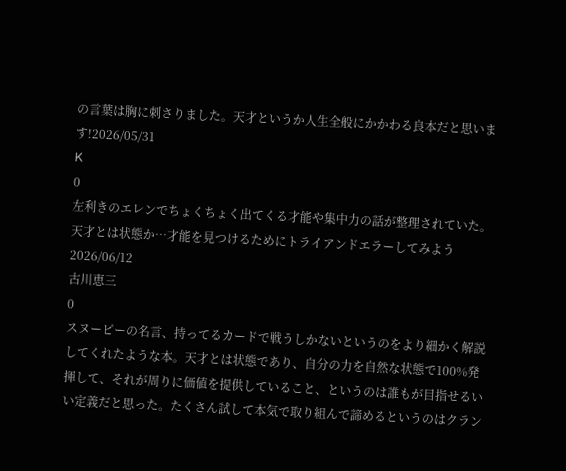の言葉は胸に刺さりました。天才というか人生全般にかかわる良本だと思います!2026/05/31
K
0
左利きのエレンでちょくちょく出てくる才能や集中力の話が整理されていた。天才とは状態か…才能を見つけるためにトライアンドエラーしてみよう2026/06/12
古川恵三
0
スヌーピーの名言、持ってるカードで戦うしかないというのをより細かく解説してくれたような本。天才とは状態であり、自分の力を自然な状態で100%発揮して、それが周りに価値を提供していること、というのは誰もが目指せるいい定義だと思った。たくさん試して本気で取り組んで諦めるというのはクラン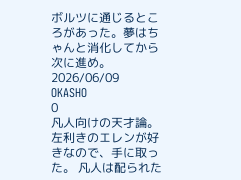ボルツに通じるところがあった。夢はちゃんと消化してから次に進め。2026/06/09
OKASHO
0
凡人向けの天才論。 左利きのエレンが好きなので、手に取った。 凡人は配られた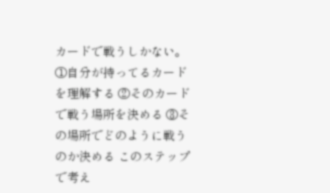カードで戦うしかない。 ①自分が持ってるカードを理解する ②そのカードで戦う場所を決める ③その場所でどのように戦うのか決める このステップで考え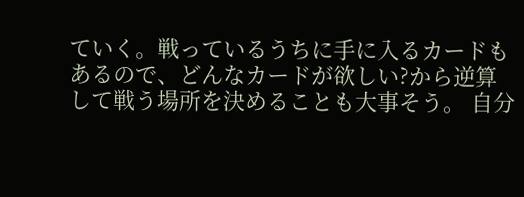ていく。戦っているうちに手に入るカードもあるので、どんなカードが欲しい?から逆算して戦う場所を決めることも大事そう。 自分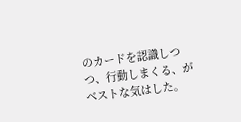のカードを認識しつつ、行動しまくる、がベストな気はした。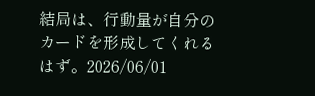結局は、行動量が自分のカードを形成してくれるはず。2026/06/01